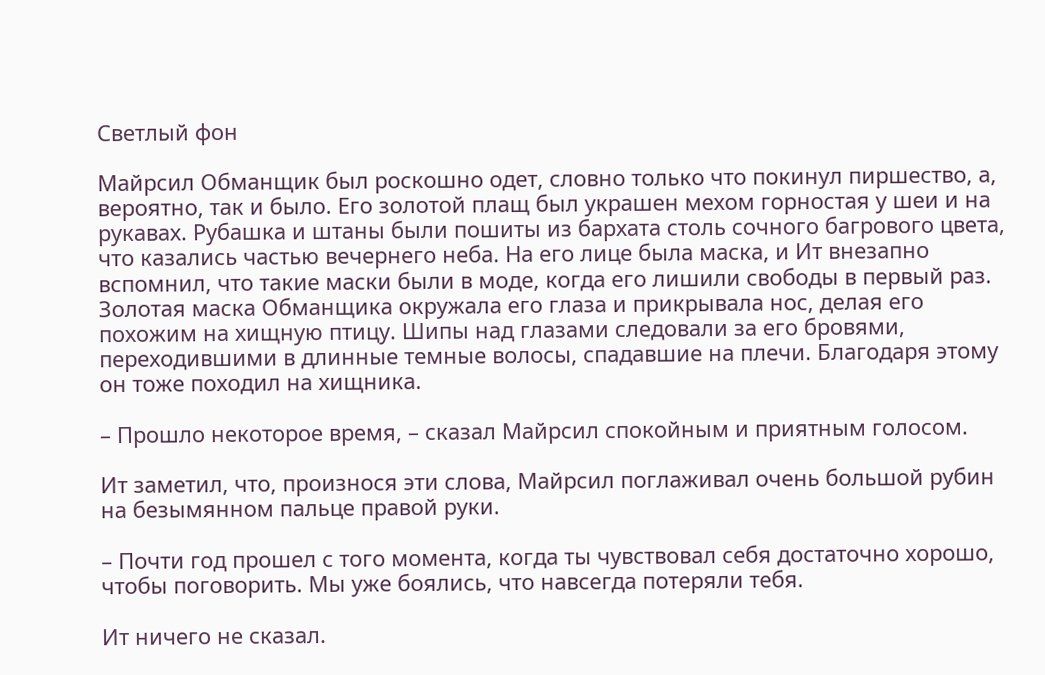Светлый фон

Майрсил Обманщик был роскошно одет, словно только что покинул пиршество, а, вероятно, так и было. Его золотой плащ был украшен мехом горностая у шеи и на рукавах. Рубашка и штаны были пошиты из бархата столь сочного багрового цвета, что казались частью вечернего неба. На его лице была маска, и Ит внезапно вспомнил, что такие маски были в моде, когда его лишили свободы в первый раз. Золотая маска Обманщика окружала его глаза и прикрывала нос, делая его похожим на хищную птицу. Шипы над глазами следовали за его бровями, переходившими в длинные темные волосы, спадавшие на плечи. Благодаря этому он тоже походил на хищника.

– Прошло некоторое время, – сказал Майрсил спокойным и приятным голосом.

Ит заметил, что, произнося эти слова, Майрсил поглаживал очень большой рубин на безымянном пальце правой руки.

– Почти год прошел с того момента, когда ты чувствовал себя достаточно хорошо, чтобы поговорить. Мы уже боялись, что навсегда потеряли тебя.

Ит ничего не сказал.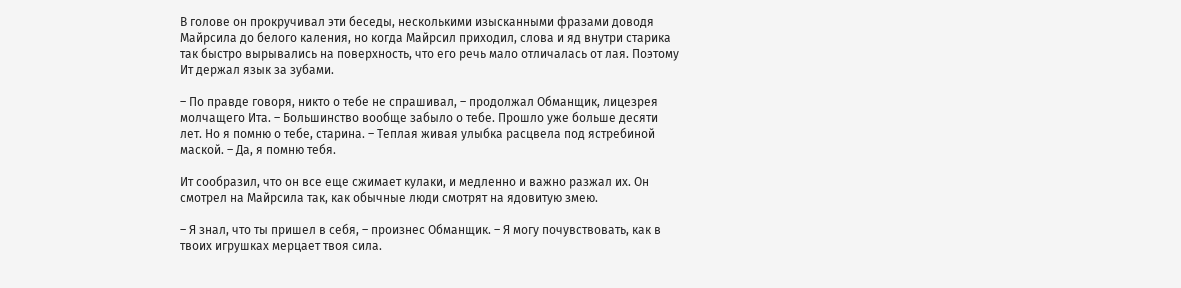В голове он прокручивал эти беседы, несколькими изысканными фразами доводя Майрсила до белого каления, но когда Майрсил приходил, слова и яд внутри старика так быстро вырывались на поверхность, что его речь мало отличалась от лая. Поэтому Ит держал язык за зубами.

– По правде говоря, никто о тебе не спрашивал, – продолжал Обманщик, лицезрея молчащего Ита. – Большинство вообще забыло о тебе. Прошло уже больше десяти лет. Но я помню о тебе, старина. – Теплая живая улыбка расцвела под ястребиной маской. – Да, я помню тебя.

Ит сообразил, что он все еще сжимает кулаки, и медленно и важно разжал их. Он смотрел на Майрсила так, как обычные люди смотрят на ядовитую змею.

– Я знал, что ты пришел в себя, – произнес Обманщик. – Я могу почувствовать, как в твоих игрушках мерцает твоя сила.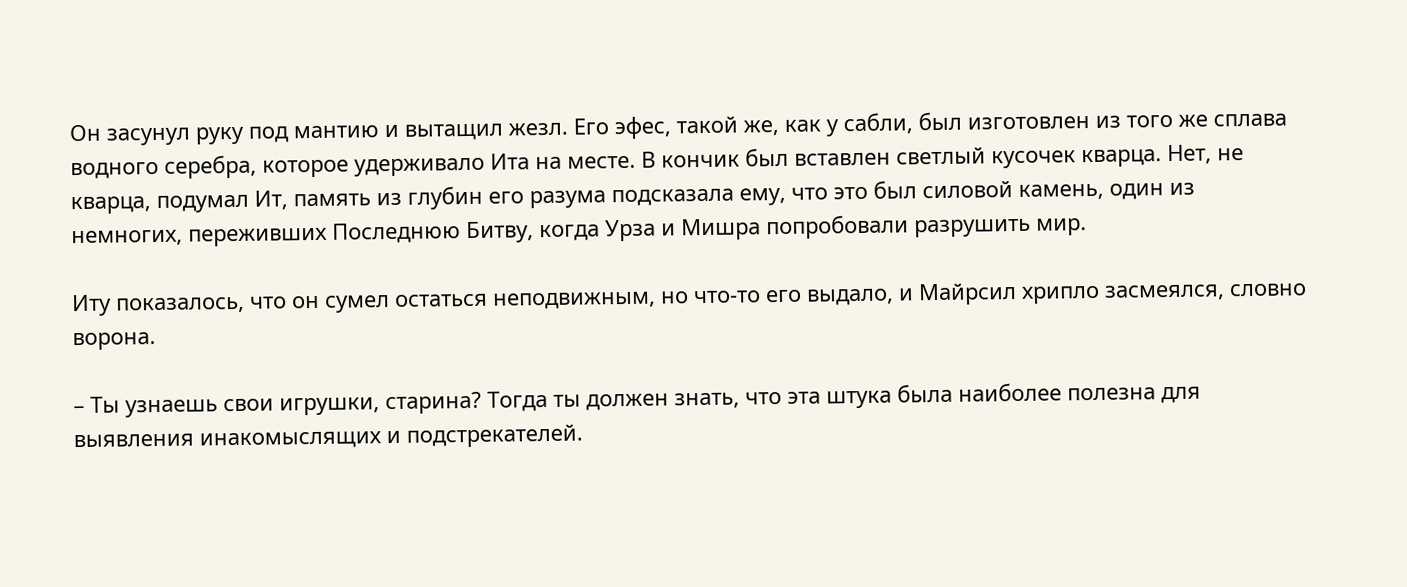Он засунул руку под мантию и вытащил жезл. Его эфес, такой же, как у сабли, был изготовлен из того же сплава водного серебра, которое удерживало Ита на месте. В кончик был вставлен светлый кусочек кварца. Нет, не кварца, подумал Ит, память из глубин его разума подсказала ему, что это был силовой камень, один из немногих, переживших Последнюю Битву, когда Урза и Мишра попробовали разрушить мир.

Иту показалось, что он сумел остаться неподвижным, но что-то его выдало, и Майрсил хрипло засмеялся, словно ворона.

– Ты узнаешь свои игрушки, старина? Тогда ты должен знать, что эта штука была наиболее полезна для выявления инакомыслящих и подстрекателей.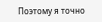Поэтому я точно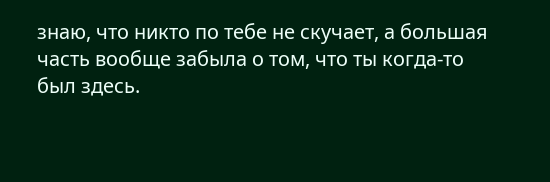знаю, что никто по тебе не скучает, а большая часть вообще забыла о том, что ты когда-то был здесь.